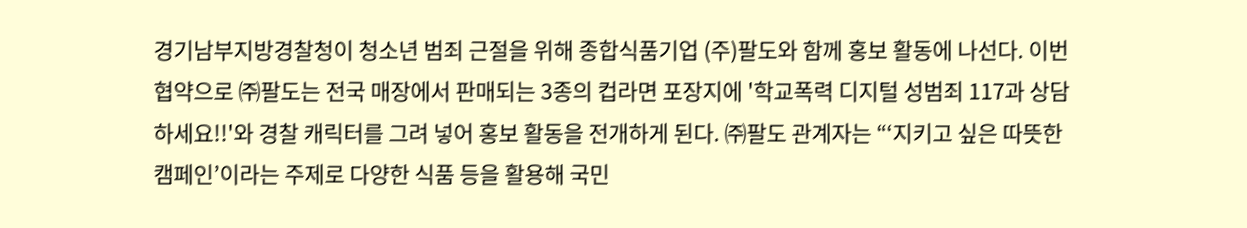경기남부지방경찰청이 청소년 범죄 근절을 위해 종합식품기업 (주)팔도와 함께 홍보 활동에 나선다. 이번 협약으로 ㈜팔도는 전국 매장에서 판매되는 3종의 컵라면 포장지에 '학교폭력 디지털 성범죄 117과 상담하세요!!'와 경찰 캐릭터를 그려 넣어 홍보 활동을 전개하게 된다. ㈜팔도 관계자는 “‘지키고 싶은 따뜻한 캠페인’이라는 주제로 다양한 식품 등을 활용해 국민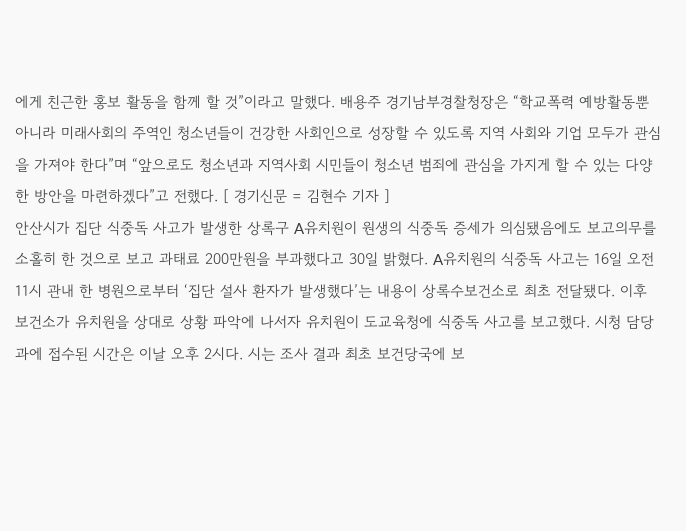에게 친근한 홍보 활동을 함께 할 것”이라고 말했다. 배용주 경기남부경찰청장은 “학교폭력 예방활동뿐 아니라 미래사회의 주역인 청소년들이 건강한 사회인으로 성장할 수 있도록 지역 사회와 기업 모두가 관심을 가져야 한다”며 “앞으로도 청소년과 지역사회 시민들이 청소년 범죄에 관심을 가지게 할 수 있는 다양한 방안을 마련하겠다”고 전했다. [ 경기신문 = 김현수 기자 ]
안산시가 집단 식중독 사고가 발생한 상록구 A유치원이 원생의 식중독 증세가 의심됐음에도 보고의무를 소홀히 한 것으로 보고 과태료 200만원을 부과했다고 30일 밝혔다. A유치원의 식중독 사고는 16일 오전 11시 관내 한 병원으로부터 ‘집단 설사 환자가 발생했다’는 내용이 상록수보건소로 최초 전달됐다. 이후 보건소가 유치원을 상대로 상황 파악에 나서자 유치원이 도교육청에 식중독 사고를 보고했다. 시청 담당과에 접수된 시간은 이날 오후 2시다. 시는 조사 결과 최초 보건당국에 보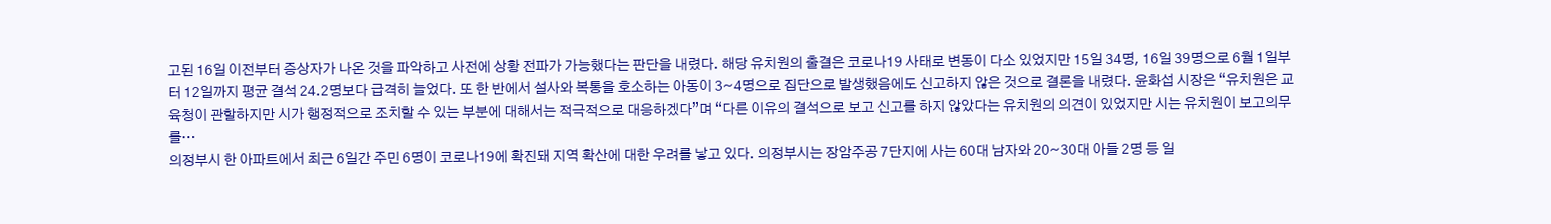고된 16일 이전부터 증상자가 나온 것을 파악하고 사전에 상황 전파가 가능했다는 판단을 내렸다. 해당 유치원의 출결은 코로나19 사태로 변동이 다소 있었지만 15일 34명, 16일 39명으로 6월 1일부터 12일까지 평균 결석 24.2명보다 급격히 늘었다. 또 한 반에서 설사와 복통을 호소하는 아동이 3~4명으로 집단으로 발생했음에도 신고하지 않은 것으로 결론을 내렸다. 윤화섭 시장은 “유치원은 교육청이 관할하지만 시가 행정적으로 조치할 수 있는 부분에 대해서는 적극적으로 대응하겠다”며 “다른 이유의 결석으로 보고 신고를 하지 않았다는 유치원의 의견이 있었지만 시는 유치원이 보고의무를…
의정부시 한 아파트에서 최근 6일간 주민 6명이 코로나19에 확진돼 지역 확산에 대한 우려를 낳고 있다. 의정부시는 장암주공 7단지에 사는 60대 남자와 20~30대 아들 2명 등 일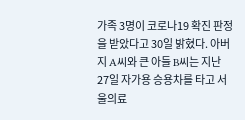가족 3명이 코로나19 확진 판정을 받았다고 30일 밝혔다. 아버지 A씨와 큰 아들 B씨는 지난 27일 자가용 승용차를 타고 서울의료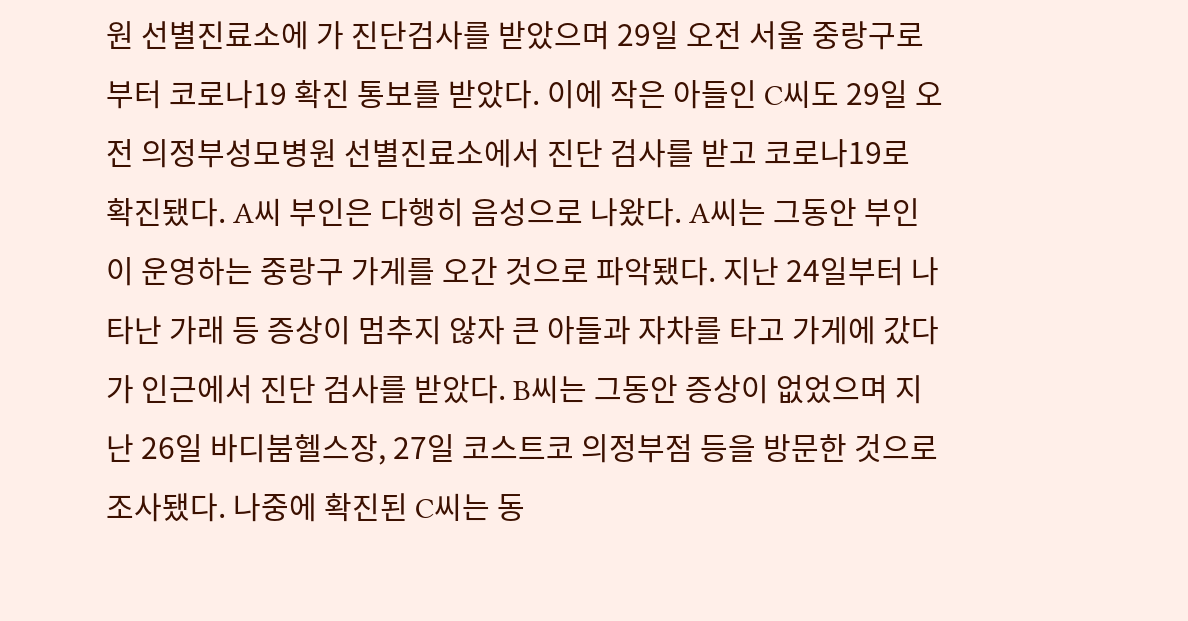원 선별진료소에 가 진단검사를 받았으며 29일 오전 서울 중랑구로부터 코로나19 확진 통보를 받았다. 이에 작은 아들인 C씨도 29일 오전 의정부성모병원 선별진료소에서 진단 검사를 받고 코로나19로 확진됐다. A씨 부인은 다행히 음성으로 나왔다. A씨는 그동안 부인이 운영하는 중랑구 가게를 오간 것으로 파악됐다. 지난 24일부터 나타난 가래 등 증상이 멈추지 않자 큰 아들과 자차를 타고 가게에 갔다가 인근에서 진단 검사를 받았다. B씨는 그동안 증상이 없었으며 지난 26일 바디붐헬스장, 27일 코스트코 의정부점 등을 방문한 것으로 조사됐다. 나중에 확진된 C씨는 동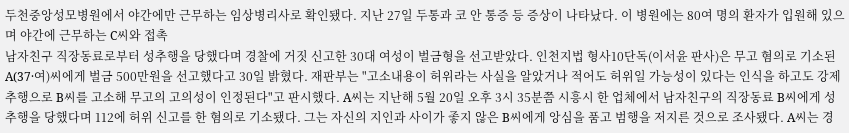두천중앙성모병원에서 야간에만 근무하는 임상병리사로 확인됐다. 지난 27일 두통과 코 안 통증 등 증상이 나타났다. 이 병원에는 80여 명의 환자가 입원해 있으며 야간에 근무하는 C씨와 접촉
남자친구 직장동료로부터 성추행을 당했다며 경찰에 거짓 신고한 30대 여성이 벌금형을 선고받았다. 인천지법 형사10단독(이서윤 판사)은 무고 혐의로 기소된 A(37·여)씨에게 벌금 500만원을 선고했다고 30일 밝혔다. 재판부는 "고소내용이 허위라는 사실을 알았거나 적어도 허위일 가능성이 있다는 인식을 하고도 강제추행으로 B씨를 고소해 무고의 고의성이 인정된다"고 판시했다. A씨는 지난해 5월 20일 오후 3시 35분쯤 시흥시 한 업체에서 남자친구의 직장동료 B씨에게 성추행을 당했다며 112에 허위 신고를 한 혐의로 기소됐다. 그는 자신의 지인과 사이가 좋지 않은 B씨에게 앙심을 품고 범행을 저지른 것으로 조사됐다. A씨는 경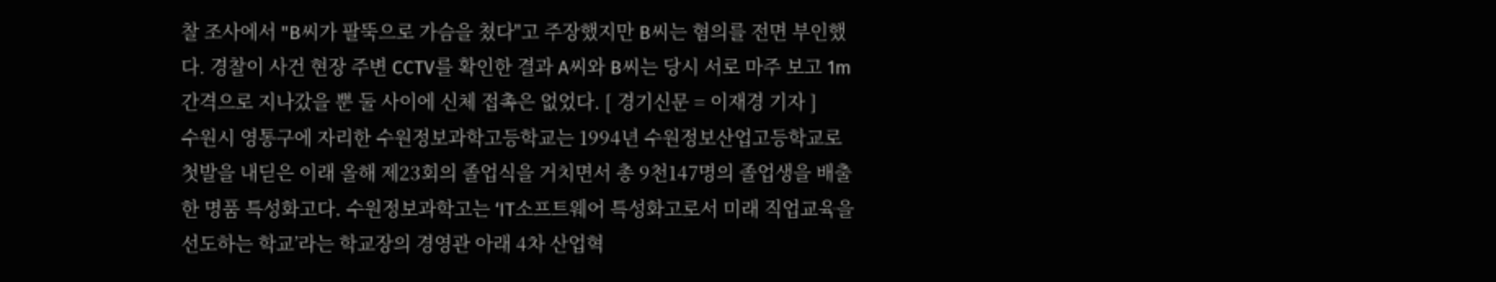찰 조사에서 "B씨가 팔뚝으로 가슴을 쳤다"고 주장했지만 B씨는 혐의를 전면 부인했다. 경찰이 사건 현장 주변 CCTV를 확인한 결과 A씨와 B씨는 당시 서로 마주 보고 1m 간격으로 지나갔을 뿐 둘 사이에 신체 접촉은 없었다. [ 경기신문 = 이재경 기자 ]
수원시 영통구에 자리한 수원정보과학고등학교는 1994년 수원정보산업고등학교로 첫발을 내딛은 이래 올해 제23회의 졸업식을 거치면서 총 9천147명의 졸업생을 배출한 명품 특성화고다. 수원정보과학고는 ‘IT소프트웨어 특성화고로서 미래 직업교육을 선도하는 학교’라는 학교장의 경영관 아래 4차 산업혁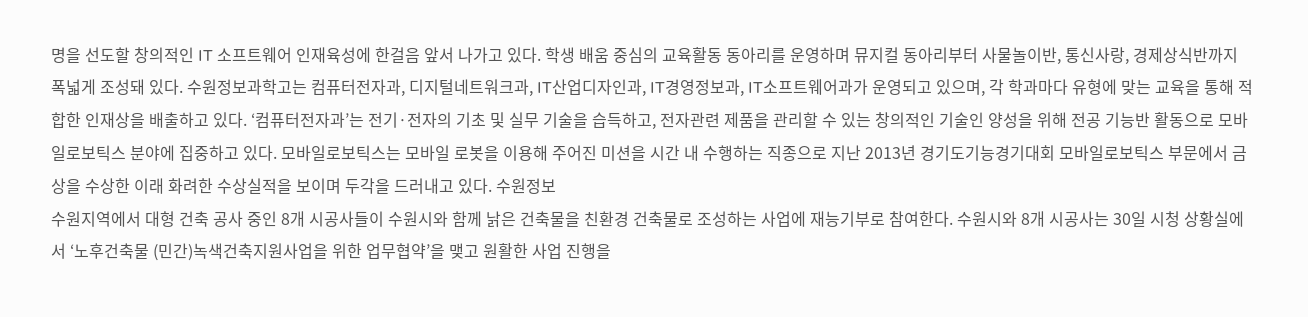명을 선도할 창의적인 IT 소프트웨어 인재육성에 한걸음 앞서 나가고 있다. 학생 배움 중심의 교육활동 동아리를 운영하며 뮤지컬 동아리부터 사물놀이반, 통신사랑, 경제상식반까지 폭넓게 조성돼 있다. 수원정보과학고는 컴퓨터전자과, 디지털네트워크과, IT산업디자인과, IT경영정보과, IT소프트웨어과가 운영되고 있으며, 각 학과마다 유형에 맞는 교육을 통해 적합한 인재상을 배출하고 있다. ‘컴퓨터전자과’는 전기·전자의 기초 및 실무 기술을 습득하고, 전자관련 제품을 관리할 수 있는 창의적인 기술인 양성을 위해 전공 기능반 활동으로 모바일로보틱스 분야에 집중하고 있다. 모바일로보틱스는 모바일 로봇을 이용해 주어진 미션을 시간 내 수행하는 직종으로 지난 2013년 경기도기능경기대회 모바일로보틱스 부문에서 금상을 수상한 이래 화려한 수상실적을 보이며 두각을 드러내고 있다. 수원정보
수원지역에서 대형 건축 공사 중인 8개 시공사들이 수원시와 함께 낡은 건축물을 친환경 건축물로 조성하는 사업에 재능기부로 참여한다. 수원시와 8개 시공사는 30일 시청 상황실에서 ‘노후건축물 (민간)녹색건축지원사업을 위한 업무협약’을 맺고 원활한 사업 진행을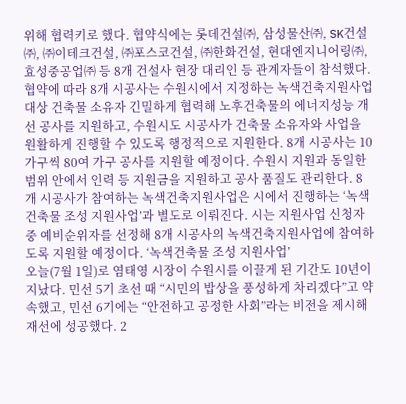위해 협력키로 했다. 협약식에는 롯데건설㈜, 삼성물산㈜, SK건설㈜, ㈜이테크건설, ㈜포스코건설, ㈜한화건설, 현대엔지니어링㈜, 효성중공업㈜ 등 8개 건설사 현장 대리인 등 관계자들이 참석했다. 협약에 따라 8개 시공사는 수원시에서 지정하는 녹색건축지원사업 대상 건축물 소유자 긴밀하게 협력해 노후건축물의 에너지성능 개선 공사를 지원하고, 수원시도 시공사가 건축물 소유자와 사업을 원활하게 진행할 수 있도록 행정적으로 지원한다. 8개 시공사는 10가구씩 80여 가구 공사를 지원할 예정이다. 수원시 지원과 동일한 범위 안에서 인력 등 지원금을 지원하고 공사 품질도 관리한다. 8개 시공사가 참여하는 녹색건축지원사업은 시에서 진행하는 ‘녹색건축물 조성 지원사업’과 별도로 이뤄진다. 시는 지원사업 신청자 중 예비순위자를 선정해 8개 시공사의 녹색건축지원사업에 참여하도록 지원할 예정이다. ‘녹색건축물 조성 지원사업’
오늘(7월 1일)로 염태영 시장이 수원시를 이끌게 된 기간도 10년이 지났다. 민선 5기 초선 때 “시민의 밥상을 풍성하게 차리겠다”고 약속했고, 민선 6기에는 “안전하고 공정한 사회”라는 비전을 제시해 재선에 성공했다. 2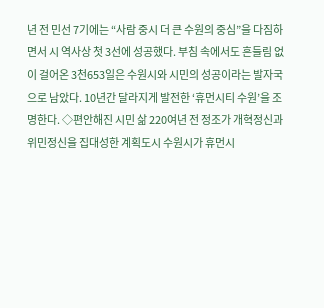년 전 민선 7기에는 “사람 중시 더 큰 수원의 중심”을 다짐하면서 시 역사상 첫 3선에 성공했다. 부침 속에서도 흔들림 없이 걸어온 3천653일은 수원시와 시민의 성공이라는 발자국으로 남았다. 10년간 달라지게 발전한 ‘휴먼시티 수원’을 조명한다. ◇편안해진 시민 삶 220여년 전 정조가 개혁정신과 위민정신을 집대성한 계획도시 수원시가 휴먼시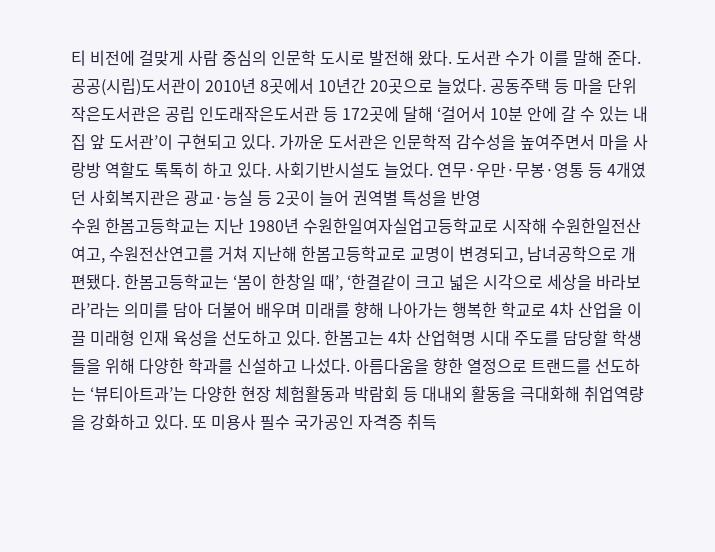티 비전에 걸맞게 사람 중심의 인문학 도시로 발전해 왔다. 도서관 수가 이를 말해 준다. 공공(시립)도서관이 2010년 8곳에서 10년간 20곳으로 늘었다. 공동주택 등 마을 단위 작은도서관은 공립 인도래작은도서관 등 172곳에 달해 ‘걸어서 10분 안에 갈 수 있는 내 집 앞 도서관’이 구현되고 있다. 가까운 도서관은 인문학적 감수성을 높여주면서 마을 사랑방 역할도 톡톡히 하고 있다. 사회기반시설도 늘었다. 연무·우만·무봉·영통 등 4개였던 사회복지관은 광교·능실 등 2곳이 늘어 권역별 특성을 반영
수원 한봄고등학교는 지난 1980년 수원한일여자실업고등학교로 시작해 수원한일전산여고, 수원전산연고를 거쳐 지난해 한봄고등학교로 교명이 변경되고, 남녀공학으로 개편됐다. 한봄고등학교는 ‘봄이 한창일 때’, ‘한결같이 크고 넓은 시각으로 세상을 바라보라’라는 의미를 담아 더불어 배우며 미래를 향해 나아가는 행복한 학교로 4차 산업을 이끌 미래형 인재 육성을 선도하고 있다. 한봄고는 4차 산업혁명 시대 주도를 담당할 학생들을 위해 다양한 학과를 신설하고 나섰다. 아름다움을 향한 열정으로 트랜드를 선도하는 ‘뷰티아트과’는 다양한 현장 체험활동과 박람회 등 대내외 활동을 극대화해 취업역량을 강화하고 있다. 또 미용사 필수 국가공인 자격증 취득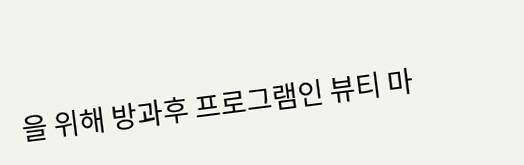을 위해 방과후 프로그램인 뷰티 마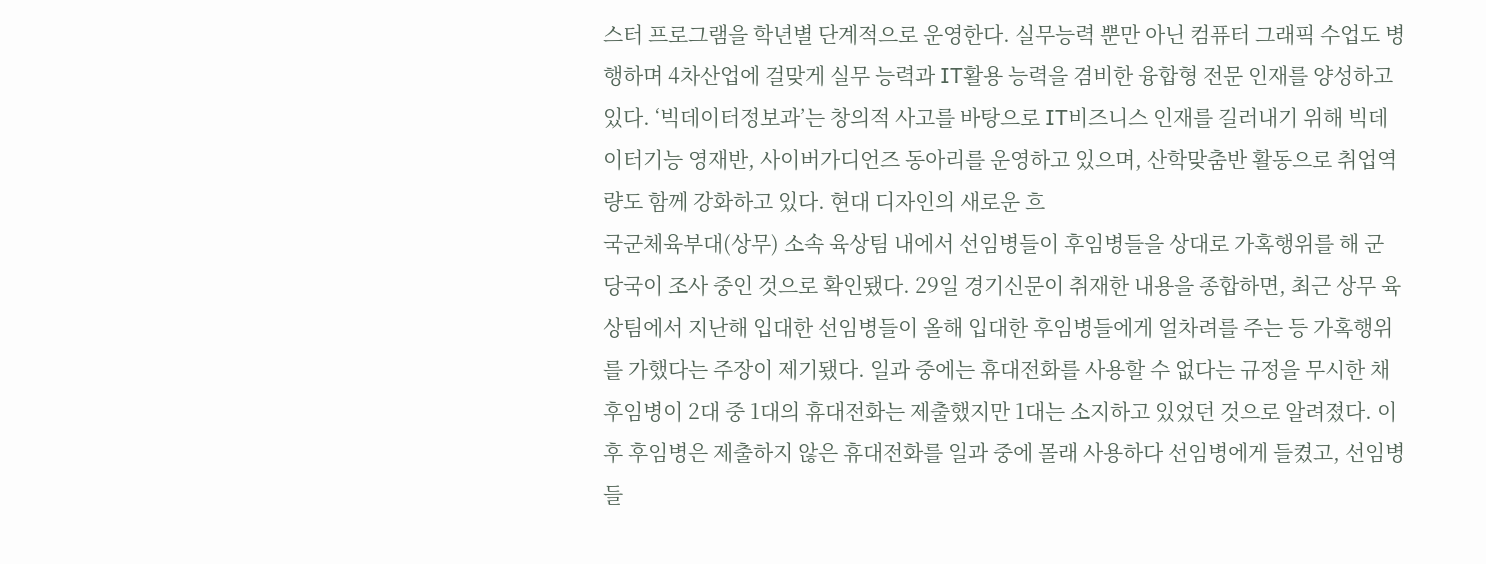스터 프로그램을 학년별 단계적으로 운영한다. 실무능력 뿐만 아닌 컴퓨터 그래픽 수업도 병행하며 4차산업에 걸맞게 실무 능력과 IT활용 능력을 겸비한 융합형 전문 인재를 양성하고 있다. ‘빅데이터정보과’는 창의적 사고를 바탕으로 IT비즈니스 인재를 길러내기 위해 빅데이터기능 영재반, 사이버가디언즈 동아리를 운영하고 있으며, 산학맞춤반 활동으로 취업역량도 함께 강화하고 있다. 현대 디자인의 새로운 흐
국군체육부대(상무) 소속 육상팀 내에서 선임병들이 후임병들을 상대로 가혹행위를 해 군 당국이 조사 중인 것으로 확인됐다. 29일 경기신문이 취재한 내용을 종합하면, 최근 상무 육상팀에서 지난해 입대한 선임병들이 올해 입대한 후임병들에게 얼차려를 주는 등 가혹행위를 가했다는 주장이 제기됐다. 일과 중에는 휴대전화를 사용할 수 없다는 규정을 무시한 채 후임병이 2대 중 1대의 휴대전화는 제출했지만 1대는 소지하고 있었던 것으로 알려졌다. 이후 후임병은 제출하지 않은 휴대전화를 일과 중에 몰래 사용하다 선임병에게 들켰고, 선임병들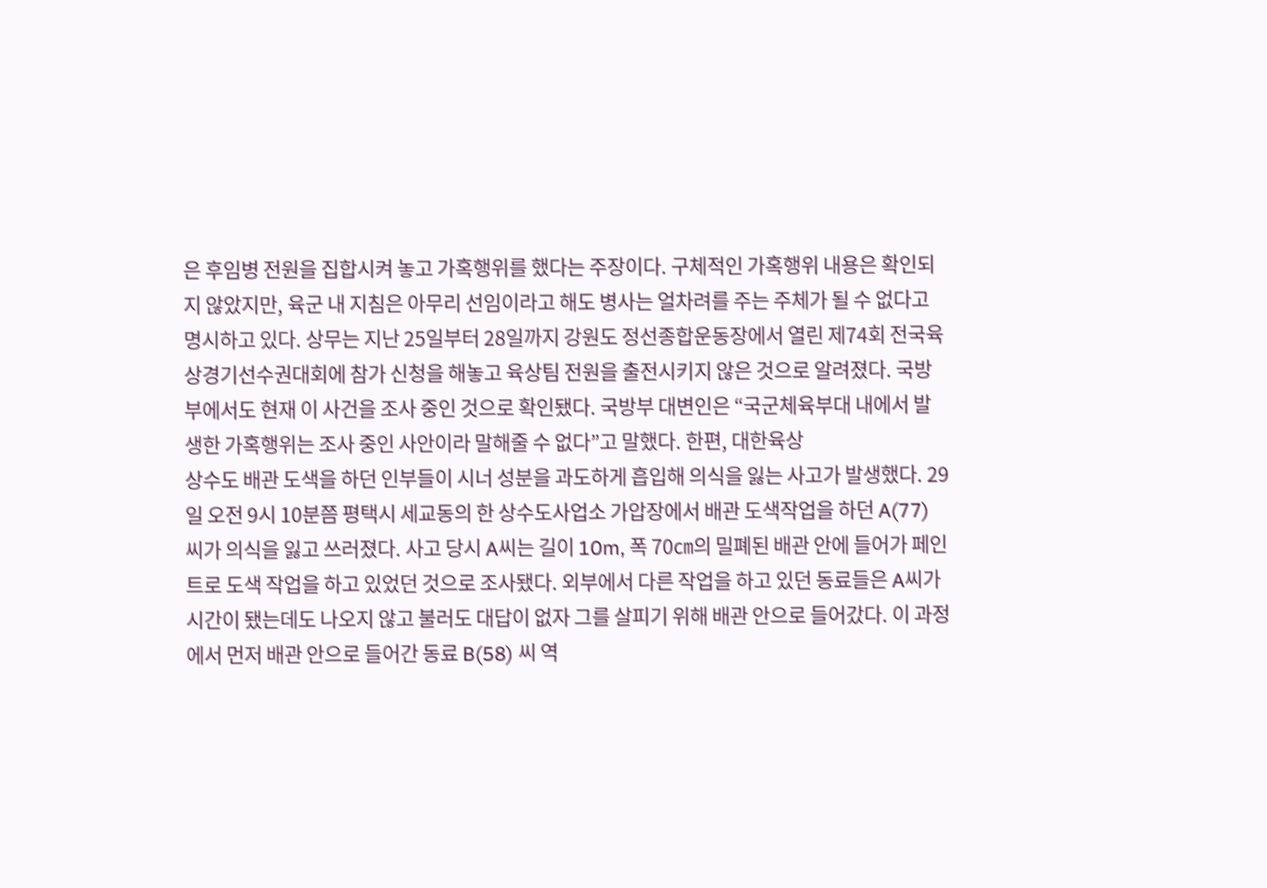은 후임병 전원을 집합시켜 놓고 가혹행위를 했다는 주장이다. 구체적인 가혹행위 내용은 확인되지 않았지만, 육군 내 지침은 아무리 선임이라고 해도 병사는 얼차려를 주는 주체가 될 수 없다고 명시하고 있다. 상무는 지난 25일부터 28일까지 강원도 정선종합운동장에서 열린 제74회 전국육상경기선수권대회에 참가 신청을 해놓고 육상팀 전원을 출전시키지 않은 것으로 알려졌다. 국방부에서도 현재 이 사건을 조사 중인 것으로 확인됐다. 국방부 대변인은 “국군체육부대 내에서 발생한 가혹행위는 조사 중인 사안이라 말해줄 수 없다”고 말했다. 한편, 대한육상
상수도 배관 도색을 하던 인부들이 시너 성분을 과도하게 흡입해 의식을 잃는 사고가 발생했다. 29일 오전 9시 10분쯤 평택시 세교동의 한 상수도사업소 가압장에서 배관 도색작업을 하던 A(77) 씨가 의식을 잃고 쓰러졌다. 사고 당시 A씨는 길이 10m, 폭 70㎝의 밀폐된 배관 안에 들어가 페인트로 도색 작업을 하고 있었던 것으로 조사됐다. 외부에서 다른 작업을 하고 있던 동료들은 A씨가 시간이 됐는데도 나오지 않고 불러도 대답이 없자 그를 살피기 위해 배관 안으로 들어갔다. 이 과정에서 먼저 배관 안으로 들어간 동료 B(58) 씨 역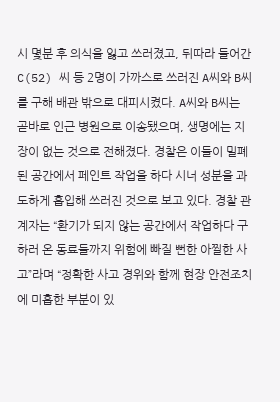시 몇분 후 의식을 잃고 쓰러졌고, 뒤따라 들어간 C(52) 씨 등 2명이 가까스로 쓰러진 A씨와 B씨를 구해 배관 밖으로 대피시켰다. A씨와 B씨는 곧바로 인근 병원으로 이송됐으며, 생명에는 지장이 없는 것으로 전해졌다. 경찰은 이들이 밀폐된 공간에서 페인트 작업을 하다 시너 성분을 과도하게 흡입해 쓰러진 것으로 보고 있다. 경찰 관계자는 “환기가 되지 않는 공간에서 작업하다 구하러 온 동료들까지 위험에 빠질 뻔한 아찔한 사고”라며 “정확한 사고 경위와 함께 현장 안전조치에 미흡한 부분이 있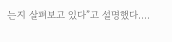는지 살펴보고 있다”고 설명했다.…